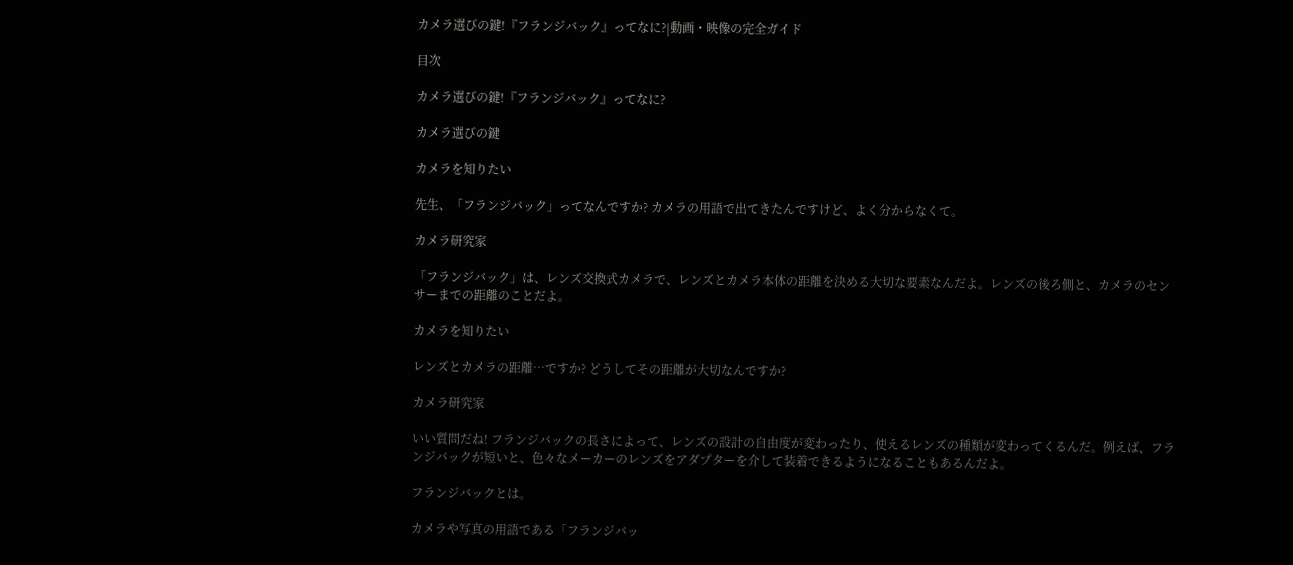カメラ選びの鍵!『フランジバック』ってなに?|動画・映像の完全ガイド

目次

カメラ選びの鍵!『フランジバック』ってなに?

カメラ選びの鍵

カメラを知りたい

先生、「フランジバック」ってなんですか? カメラの用語で出てきたんですけど、よく分からなくて。

カメラ研究家

「フランジバック」は、レンズ交換式カメラで、レンズとカメラ本体の距離を決める大切な要素なんだよ。レンズの後ろ側と、カメラのセンサーまでの距離のことだよ。

カメラを知りたい

レンズとカメラの距離…ですか? どうしてその距離が大切なんですか?

カメラ研究家

いい質問だね! フランジバックの長さによって、レンズの設計の自由度が変わったり、使えるレンズの種類が変わってくるんだ。例えば、フランジバックが短いと、色々なメーカーのレンズをアダプターを介して装着できるようになることもあるんだよ。

フランジバックとは。

カメラや写真の用語である「フランジバッ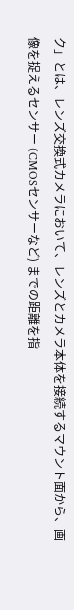ク」とは、レンズ交換式カメラにおいて、レンズとカメラ本体を接続するマウント面から、画像を捉えるセンサー (CMOSセンサーなど) までの距離を指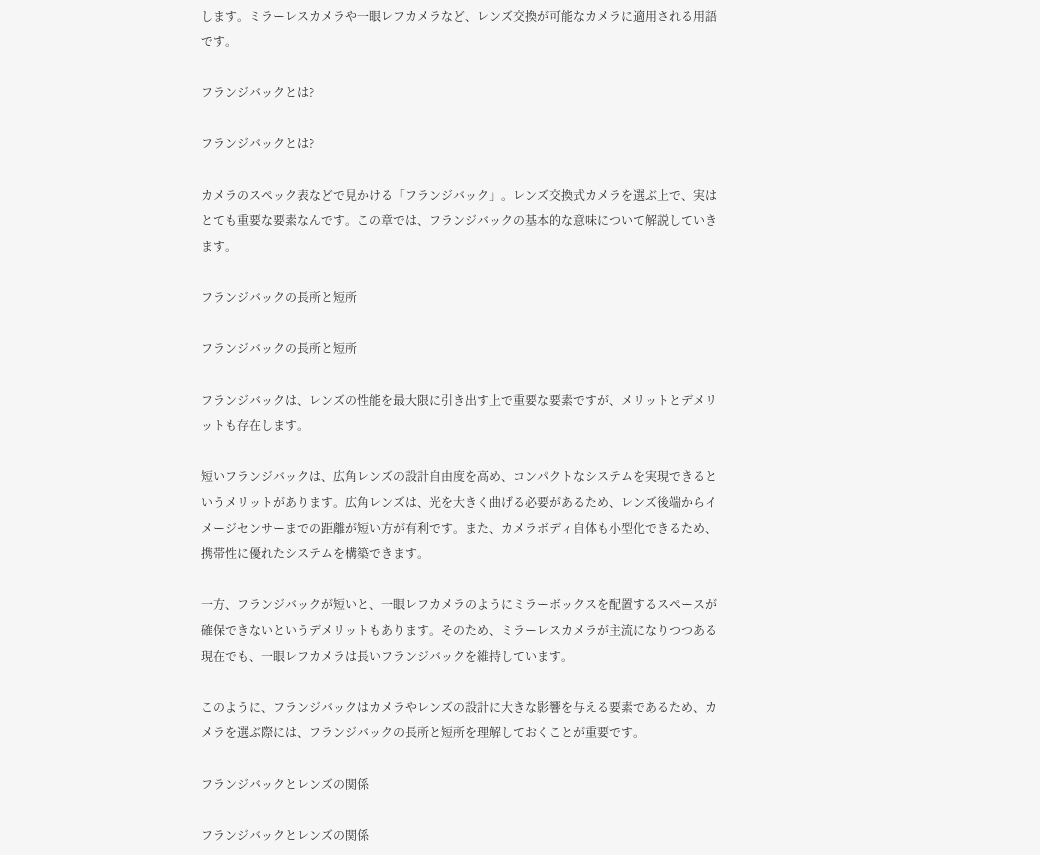します。ミラーレスカメラや一眼レフカメラなど、レンズ交換が可能なカメラに適用される用語です。

フランジバックとは?

フランジバックとは?

カメラのスペック表などで見かける「フランジバック」。レンズ交換式カメラを選ぶ上で、実はとても重要な要素なんです。この章では、フランジバックの基本的な意味について解説していきます。

フランジバックの長所と短所

フランジバックの長所と短所

フランジバックは、レンズの性能を最大限に引き出す上で重要な要素ですが、メリットとデメリットも存在します。

短いフランジバックは、広角レンズの設計自由度を高め、コンパクトなシステムを実現できるというメリットがあります。広角レンズは、光を大きく曲げる必要があるため、レンズ後端からイメージセンサーまでの距離が短い方が有利です。また、カメラボディ自体も小型化できるため、携帯性に優れたシステムを構築できます。

一方、フランジバックが短いと、一眼レフカメラのようにミラーボックスを配置するスペースが確保できないというデメリットもあります。そのため、ミラーレスカメラが主流になりつつある現在でも、一眼レフカメラは長いフランジバックを維持しています。

このように、フランジバックはカメラやレンズの設計に大きな影響を与える要素であるため、カメラを選ぶ際には、フランジバックの長所と短所を理解しておくことが重要です。

フランジバックとレンズの関係

フランジバックとレンズの関係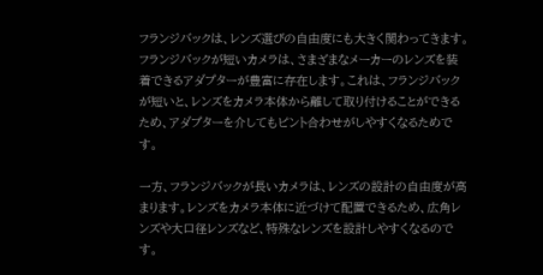フランジバックは、レンズ選びの自由度にも大きく関わってきます。フランジバックが短いカメラは、さまざまなメーカーのレンズを装着できるアダプターが豊富に存在します。これは、フランジバックが短いと、レンズをカメラ本体から離して取り付けることができるため、アダプターを介してもピント合わせがしやすくなるためです。

一方、フランジバックが長いカメラは、レンズの設計の自由度が高まります。レンズをカメラ本体に近づけて配置できるため、広角レンズや大口径レンズなど、特殊なレンズを設計しやすくなるのです。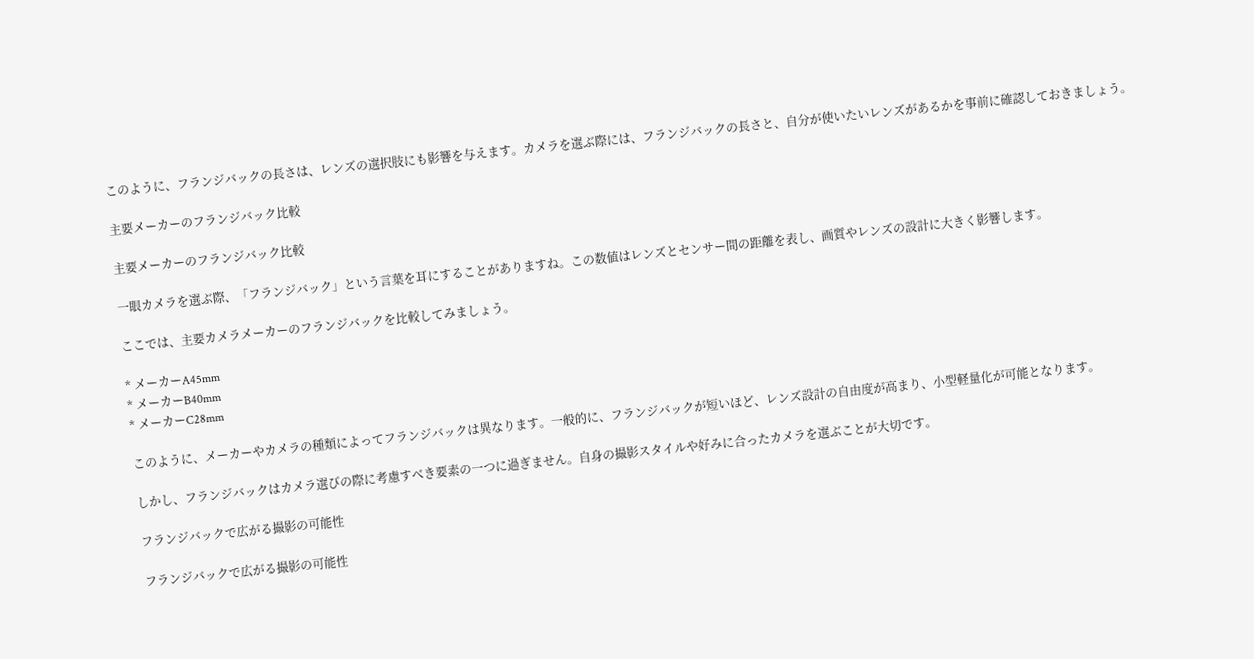このように、フランジバックの長さは、レンズの選択肢にも影響を与えます。カメラを選ぶ際には、フランジバックの長さと、自分が使いたいレンズがあるかを事前に確認しておきましょう。

主要メーカーのフランジバック比較

主要メーカーのフランジバック比較

一眼カメラを選ぶ際、「フランジバック」という言葉を耳にすることがありますね。この数値はレンズとセンサー間の距離を表し、画質やレンズの設計に大きく影響します。

ここでは、主要カメラメーカーのフランジバックを比較してみましょう。

* メーカーA45mm
* メーカーB40mm
* メーカーC28mm

このように、メーカーやカメラの種類によってフランジバックは異なります。一般的に、フランジバックが短いほど、レンズ設計の自由度が高まり、小型軽量化が可能となります。

しかし、フランジバックはカメラ選びの際に考慮すべき要素の一つに過ぎません。自身の撮影スタイルや好みに合ったカメラを選ぶことが大切です。

フランジバックで広がる撮影の可能性

フランジバックで広がる撮影の可能性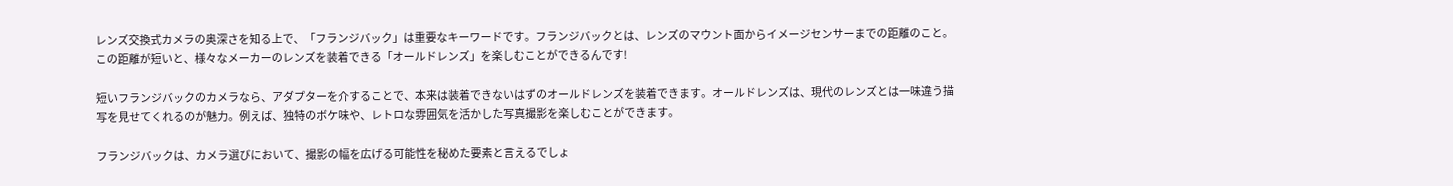レンズ交換式カメラの奥深さを知る上で、「フランジバック」は重要なキーワードです。フランジバックとは、レンズのマウント面からイメージセンサーまでの距離のこと。この距離が短いと、様々なメーカーのレンズを装着できる「オールドレンズ」を楽しむことができるんです!

短いフランジバックのカメラなら、アダプターを介することで、本来は装着できないはずのオールドレンズを装着できます。オールドレンズは、現代のレンズとは一味違う描写を見せてくれるのが魅力。例えば、独特のボケ味や、レトロな雰囲気を活かした写真撮影を楽しむことができます。

フランジバックは、カメラ選びにおいて、撮影の幅を広げる可能性を秘めた要素と言えるでしょ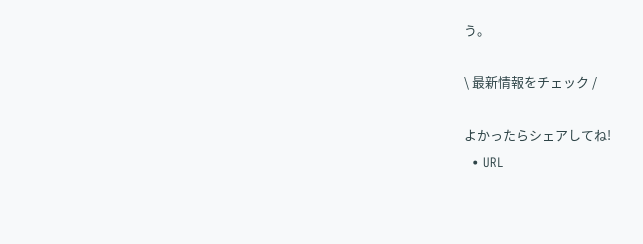う。

\ 最新情報をチェック /

よかったらシェアしてね!
  • URL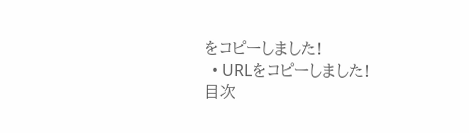をコピーしました!
  • URLをコピーしました!
目次